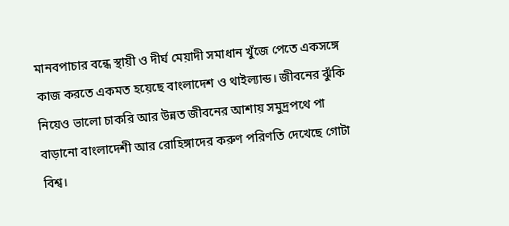মানবপাচার বন্ধে স্থায়ী ও দীর্ঘ মেয়াদী সমাধান খুঁজে পেতে একসঙ্গে কাজ করতে একমত হয়েছে বাংলাদেশ ও থাইল্যান্ড। জীবনের ঝুঁকি নিয়েও ভালো চাকরি আর উন্নত জীবনের আশায় সমুদ্রপথে পা বাড়ানো বাংলাদেশী আর রোহিঙ্গাদের করুণ পরিণতি দেখেছে গোটা বিশ্ব।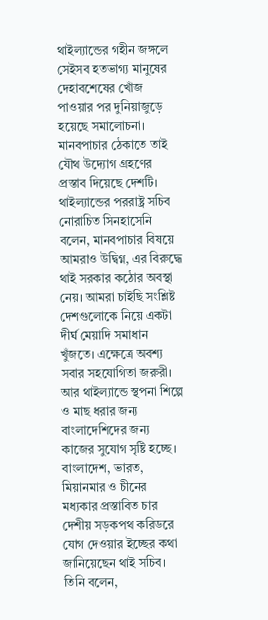থাইল্যান্ডের গহীন জঙ্গলে সেইসব হতভাগ্য মানুষের দেহাবশেষের খোঁজ পাওয়ার পর দুনিয়াজুড়ে হয়েছে সমালোচনা। মানবপাচার ঠেকাতে তাই যৌথ উদ্যোগ গ্রহণের প্রস্তাব দিয়েছে দেশটি।
থাইল্যান্ডের পররাষ্ট্র সচিব নোরাচিত সিনহাসেনি বলেন, মানবপাচার বিষয়ে আমরাও উদ্বিগ্ন, এর বিরুদ্ধে থাই সরকার কঠোর অবস্থা নেয়। আমরা চাইছি সংশ্লিষ্ট দেশগুলোকে নিয়ে একটা দীর্ঘ মেয়াদি সমাধান খুঁজতে। এক্ষেত্রে অবশ্য সবার সহযোগিতা জরুরী। আর থাইল্যান্ডে স্থপনা শিল্পে ও মাছ ধরার জন্য বাংলাদেশিদের জন্য কাজের সুযোগ সৃষ্টি হচ্ছে।
বাংলাদেশ, ভারত, মিয়ানমার ও চীনের মধ্যকার প্রস্তাবিত চার দেশীয় সড়কপথ করিডরে যোগ দেওয়ার ইচ্ছের কথা জানিয়েছেন থাই সচিব।
তিনি বলেন,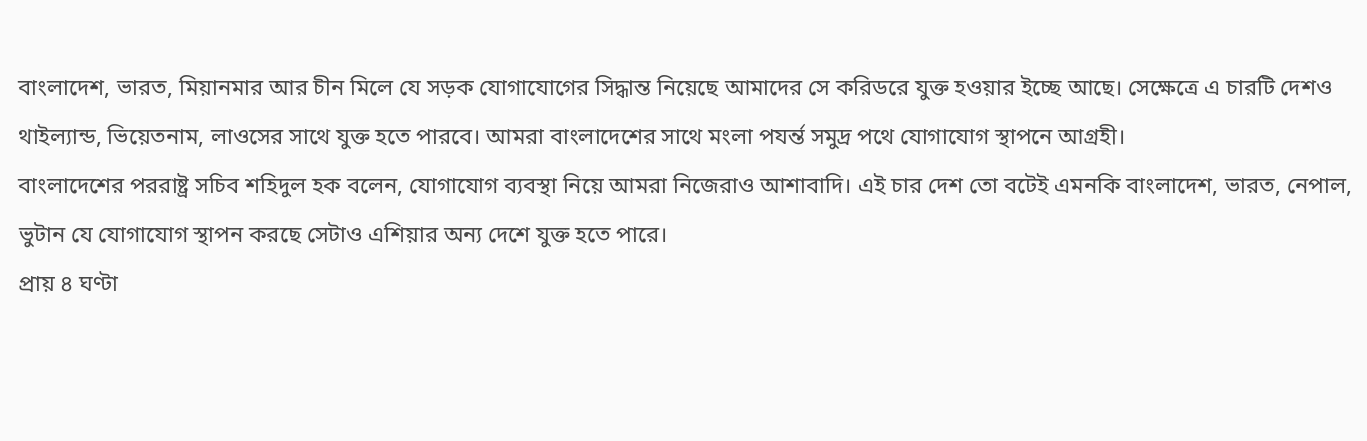বাংলাদেশ, ভারত, মিয়ানমার আর চীন মিলে যে সড়ক যোগাযোগের সিদ্ধান্ত নিয়েছে আমাদের সে করিডরে যুক্ত হওয়ার ইচ্ছে আছে। সেক্ষেত্রে এ চারটি দেশও থাইল্যান্ড, ভিয়েতনাম, লাওসের সাথে যুক্ত হতে পারবে। আমরা বাংলাদেশের সাথে মংলা পযর্ন্ত সমুদ্র পথে যোগাযোগ স্থাপনে আগ্রহী।
বাংলাদেশের পররাষ্ট্র সচিব শহিদুল হক বলেন, যোগাযোগ ব্যবস্থা নিয়ে আমরা নিজেরাও আশাবাদি। এই চার দেশ তো বটেই এমনকি বাংলাদেশ, ভারত, নেপাল, ভুটান যে যোগাযোগ স্থাপন করছে সেটাও এশিয়ার অন্য দেশে যুক্ত হতে পারে।
প্রায় ৪ ঘণ্টা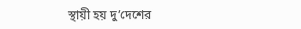স্থায়ী হয় দু’দেশের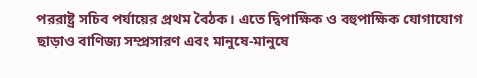পররাষ্ট্র সচিব পর্যায়ের প্রথম বৈঠক। এতে দ্বিপাক্ষিক ও বহুপাক্ষিক যোগাযোগ ছাড়াও বাণিজ্য সম্প্রসারণ এবং মানুষে-মানুষে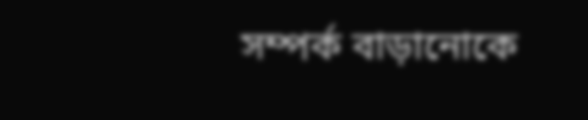সম্পর্ক বাড়ানোকে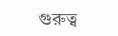গুরুত্ব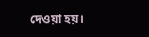দেওয়া হয়।